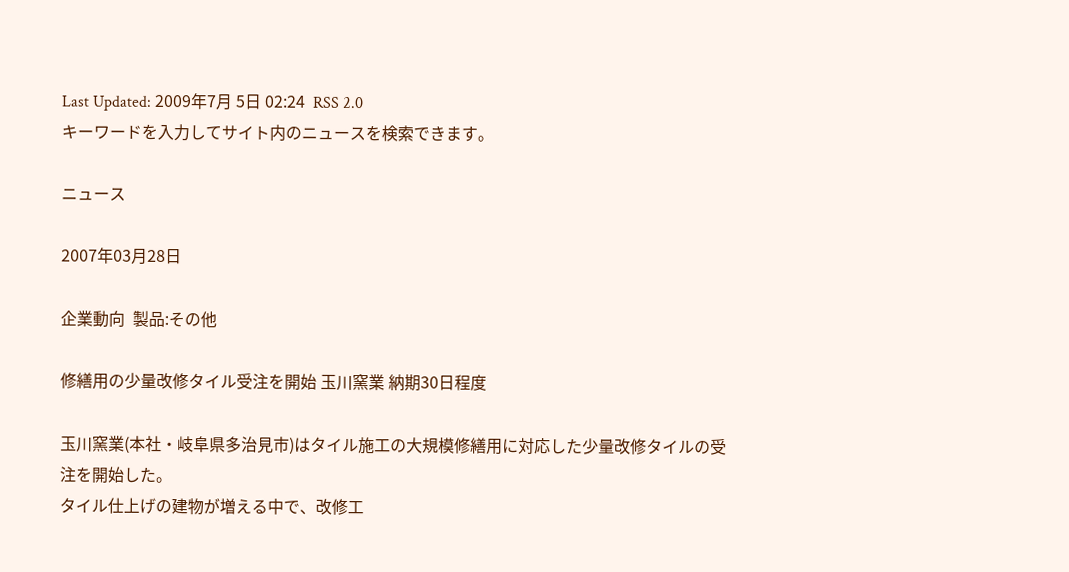Last Updated: 2009年7月 5日 02:24  RSS 2.0
キーワードを入力してサイト内のニュースを検索できます。

ニュース

2007年03月28日

企業動向  製品:その他

修繕用の少量改修タイル受注を開始 玉川窯業 納期30日程度

玉川窯業(本社・岐阜県多治見市)はタイル施工の大規模修繕用に対応した少量改修タイルの受注を開始した。
タイル仕上げの建物が増える中で、改修工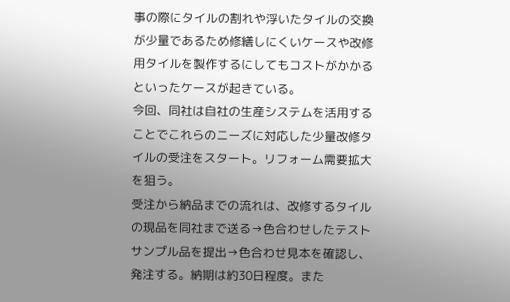事の際にタイルの割れや浮いたタイルの交換が少量であるため修繕しにくいケースや改修用タイルを製作するにしてもコストがかかるといったケースが起きている。
今回、同社は自社の生産システムを活用することでこれらのニーズに対応した少量改修タイルの受注をスタート。リフォーム需要拡大を狙う。
受注から納品までの流れは、改修するタイルの現品を同社まで送る→色合わせしたテストサンプル品を提出→色合わせ見本を確認し、発注する。納期は約30日程度。また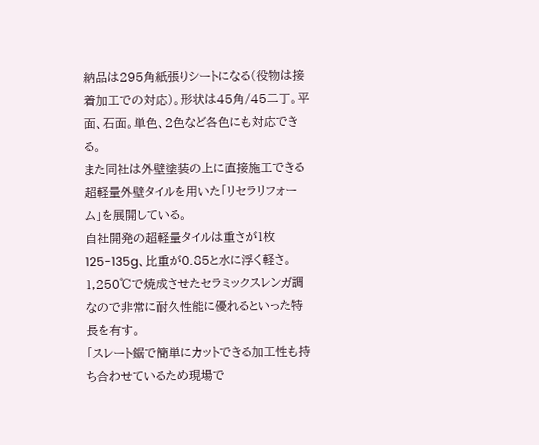納品は295角紙張りシートになる(役物は接着加工での対応)。形状は45角/45二丁。平面、石面。単色、2色など各色にも対応できる。
また同社は外壁塗装の上に直接施工できる超軽量外壁タイルを用いた「リセラリフォーム」を展開している。
自社開発の超軽量タイルは重さが1枚125-135g、比重が0.85と水に浮く軽さ。1,250℃で焼成させたセラミックスレンガ調なので非常に耐久性能に優れるといった特長を有す。
「スレート鋸で簡単にカットできる加工性も持ち合わせているため現場で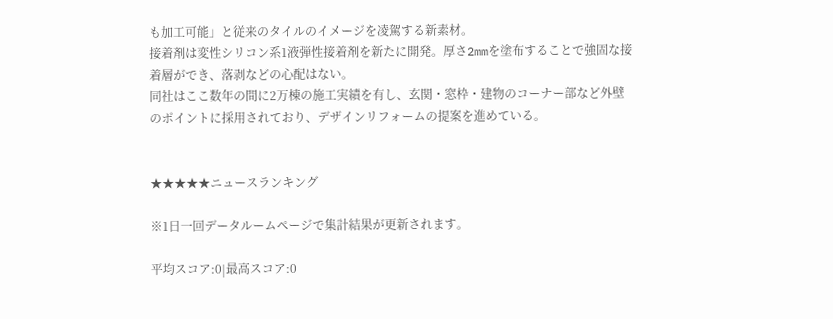も加工可能」と従来のタイルのイメージを凌駕する新素材。
接着剤は変性シリコン系1液弾性接着剤を新たに開発。厚さ2mmを塗布することで強固な接着層ができ、落剥などの心配はない。
同社はここ数年の間に2万棟の施工実績を有し、玄関・窓枠・建物のコーナー部など外壁のポイントに採用されており、デザインリフォームの提案を進めている。


★★★★★ニュースランキング

※1日一回データルームページで集計結果が更新されます。

平均スコア:0|最高スコア:0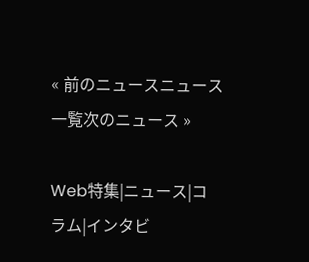« 前のニュースニュース一覧次のニュース »

Web特集|ニュース|コラム|インタビ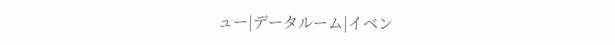ュー|データルーム|イベン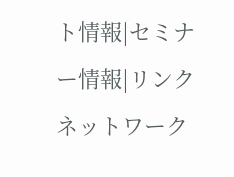ト情報|セミナー情報|リンクネットワーク